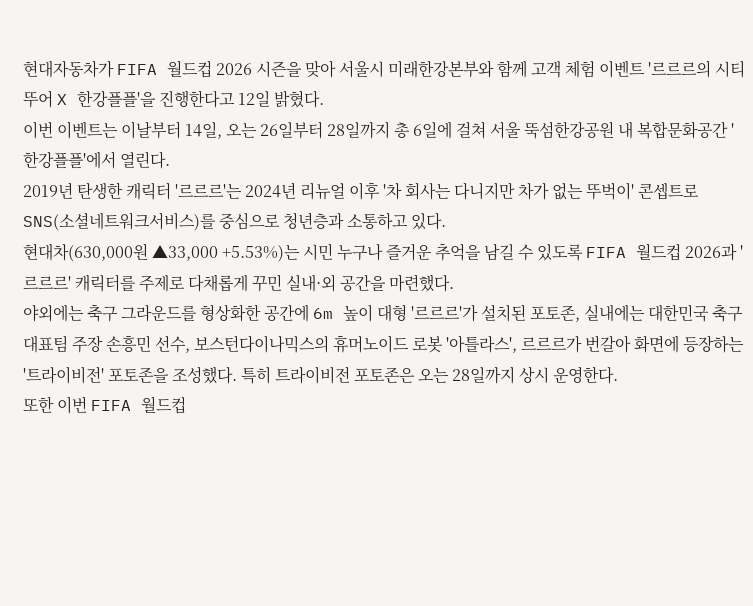현대자동차가 FIFA 월드컵 2026 시즌을 맞아 서울시 미래한강본부와 함께 고객 체험 이벤트 '르르르의 시티뚜어 X 한강플플'을 진행한다고 12일 밝혔다.
이번 이벤트는 이날부터 14일, 오는 26일부터 28일까지 총 6일에 걸쳐 서울 뚝섬한강공원 내 복합문화공간 '한강플플'에서 열린다.
2019년 탄생한 캐릭터 '르르르'는 2024년 리뉴얼 이후 '차 회사는 다니지만 차가 없는 뚜벅이' 콘셉트로 SNS(소셜네트워크서비스)를 중심으로 청년층과 소통하고 있다.
현대차(630,000원 ▲33,000 +5.53%)는 시민 누구나 즐거운 추억을 남길 수 있도록 FIFA 월드컵 2026과 '르르르' 캐릭터를 주제로 다채롭게 꾸민 실내·외 공간을 마련했다.
야외에는 축구 그라운드를 형상화한 공간에 6m 높이 대형 '르르르'가 설치된 포토존, 실내에는 대한민국 축구 대표팀 주장 손흥민 선수, 보스턴다이나믹스의 휴머노이드 로봇 '아틀라스', 르르르가 번갈아 화면에 등장하는 '트라이비전' 포토존을 조성했다. 특히 트라이비전 포토존은 오는 28일까지 상시 운영한다.
또한 이번 FIFA 월드컵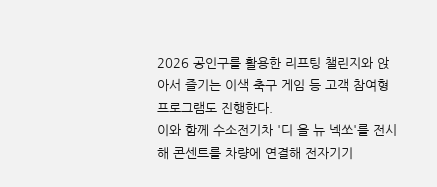2026 공인구를 활용한 리프팅 챌린지와 앉아서 즐기는 이색 축구 게임 등 고객 참여형 프로그램도 진행한다.
이와 함께 수소전기차 '디 올 뉴 넥쏘'를 전시해 콘센트를 차량에 연결해 전자기기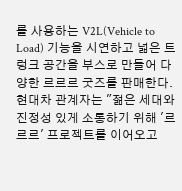를 사용하는 V2L(Vehicle to Load) 기능을 시연하고 넓은 트렁크 공간을 부스로 만들어 다양한 르르르 굿즈를 판매한다.
현대차 관계자는 "젊은 세대와 진정성 있게 소통하기 위해 '르르르' 프로젝트를 이어오고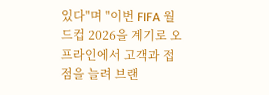있다"며 "이번 FIFA 월드컵 2026을 계기로 오프라인에서 고객과 접점을 늘려 브랜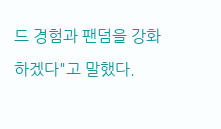드 경험과 팬덤을 강화하겠다"고 말했다.